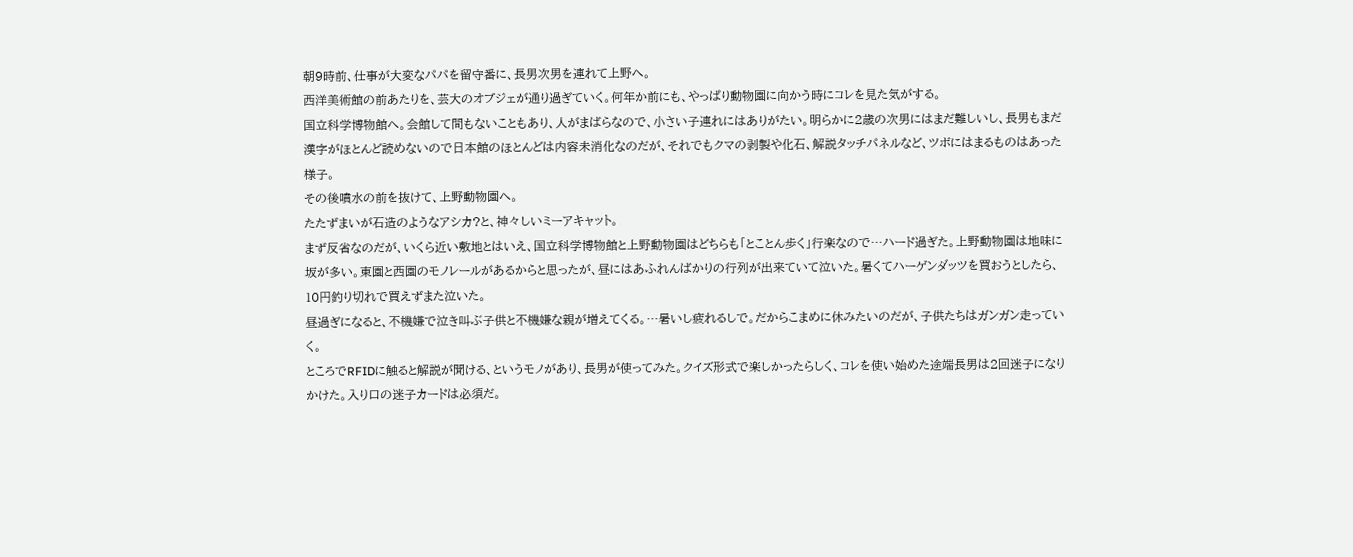朝9時前、仕事が大変なパパを留守番に、長男次男を連れて上野へ。
西洋美術館の前あたりを、芸大のオブジェが通り過ぎていく。何年か前にも、やっぱり動物園に向かう時にコレを見た気がする。
国立科学博物館へ。会館して間もないこともあり、人がまばらなので、小さい子連れにはありがたい。明らかに2歳の次男にはまだ難しいし、長男もまだ漢字がほとんど読めないので日本館のほとんどは内容未消化なのだが、それでもクマの剥製や化石、解説タッチパネルなど、ツボにはまるものはあった様子。
その後噴水の前を抜けて、上野動物園へ。
たたずまいが石造のようなアシカ?と、神々しいミーアキャット。
まず反省なのだが、いくら近い敷地とはいえ、国立科学博物館と上野動物園はどちらも「とことん歩く」行楽なので…ハード過ぎた。上野動物園は地味に坂が多い。東園と西園のモノレールがあるからと思ったが、昼にはあふれんばかりの行列が出来ていて泣いた。暑くてハーゲンダッツを買おうとしたら、10円釣り切れで買えずまた泣いた。
昼過ぎになると、不機嫌で泣き叫ぶ子供と不機嫌な親が増えてくる。…暑いし疲れるしで。だからこまめに休みたいのだが、子供たちはガンガン走っていく。
ところでRFIDに触ると解説が聞ける、というモノがあり、長男が使ってみた。クイズ形式で楽しかったらしく、コレを使い始めた途端長男は2回迷子になりかけた。入り口の迷子カードは必須だ。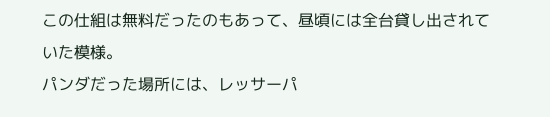この仕組は無料だったのもあって、昼頃には全台貸し出されていた模様。
パンダだった場所には、レッサーパ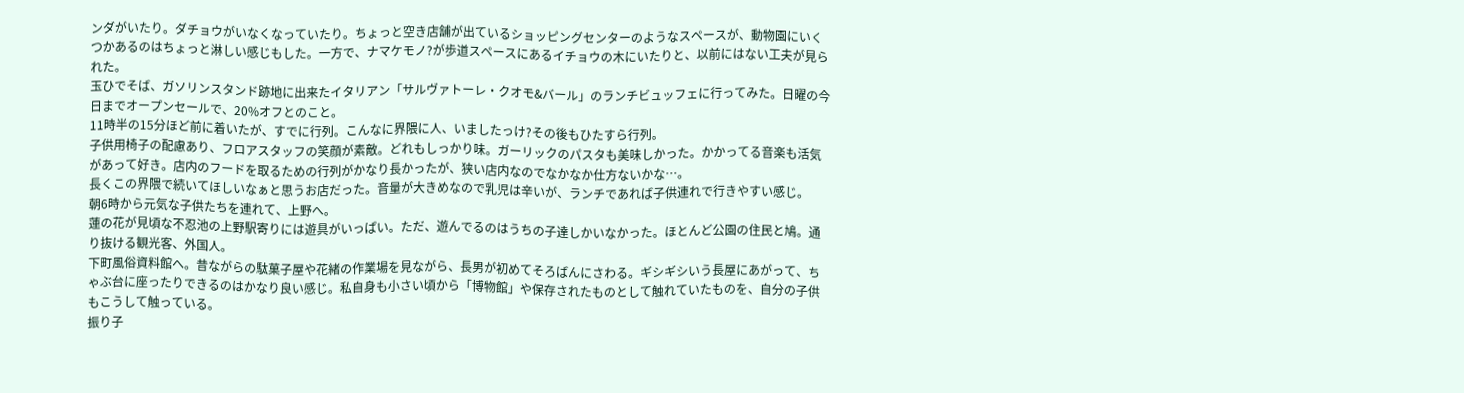ンダがいたり。ダチョウがいなくなっていたり。ちょっと空き店舗が出ているショッピングセンターのようなスペースが、動物園にいくつかあるのはちょっと淋しい感じもした。一方で、ナマケモノ?が歩道スペースにあるイチョウの木にいたりと、以前にはない工夫が見られた。
玉ひでそば、ガソリンスタンド跡地に出来たイタリアン「サルヴァトーレ・クオモ&バール」のランチビュッフェに行ってみた。日曜の今日までオープンセールで、20%オフとのこと。
11時半の15分ほど前に着いたが、すでに行列。こんなに界隈に人、いましたっけ?その後もひたすら行列。
子供用椅子の配慮あり、フロアスタッフの笑顔が素敵。どれもしっかり味。ガーリックのパスタも美味しかった。かかってる音楽も活気があって好き。店内のフードを取るための行列がかなり長かったが、狭い店内なのでなかなか仕方ないかな…。
長くこの界隈で続いてほしいなぁと思うお店だった。音量が大きめなので乳児は辛いが、ランチであれば子供連れで行きやすい感じ。
朝6時から元気な子供たちを連れて、上野へ。
蓮の花が見頃な不忍池の上野駅寄りには遊具がいっぱい。ただ、遊んでるのはうちの子達しかいなかった。ほとんど公園の住民と鳩。通り抜ける観光客、外国人。
下町風俗資料館へ。昔ながらの駄菓子屋や花緒の作業場を見ながら、長男が初めてそろばんにさわる。ギシギシいう長屋にあがって、ちゃぶ台に座ったりできるのはかなり良い感じ。私自身も小さい頃から「博物館」や保存されたものとして触れていたものを、自分の子供もこうして触っている。
振り子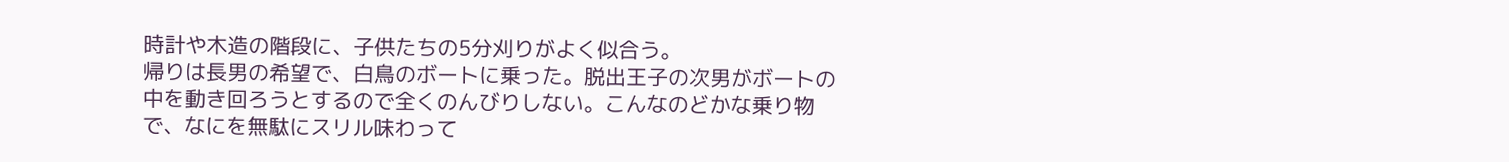時計や木造の階段に、子供たちの5分刈りがよく似合う。
帰りは長男の希望で、白鳥のボートに乗った。脱出王子の次男がボートの中を動き回ろうとするので全くのんびりしない。こんなのどかな乗り物で、なにを無駄にスリル味わって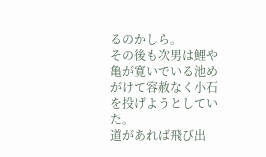るのかしら。
その後も次男は鯉や亀が寛いでいる池めがけて容赦なく小石を投げようとしていた。
道があれば飛び出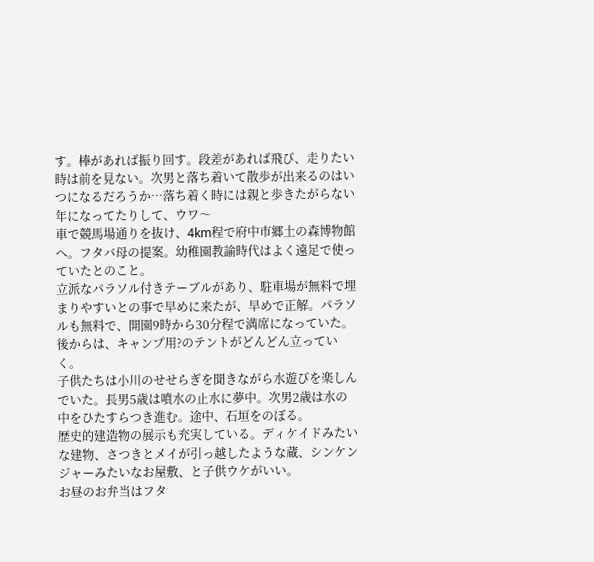す。棒があれば振り回す。段差があれば飛び、走りたい時は前を見ない。次男と落ち着いて散歩が出来るのはいつになるだろうか…落ち着く時には親と歩きたがらない年になってたりして、ウワ〜
車で競馬場通りを抜け、4km程で府中市郷土の森博物館へ。フタバ母の提案。幼稚園教諭時代はよく遠足で使っていたとのこと。
立派なパラソル付きテーブルがあり、駐車場が無料で埋まりやすいとの事で早めに来たが、早めで正解。パラソルも無料で、開園9時から30分程で満席になっていた。後からは、キャンプ用?のテントがどんどん立っていく。
子供たちは小川のせせらぎを聞きながら水遊びを楽しんでいた。長男5歳は噴水の止水に夢中。次男2歳は水の中をひたすらつき進む。途中、石垣をのぼる。
歴史的建造物の展示も充実している。ディケイドみたいな建物、さつきとメイが引っ越したような蔵、シンケンジャーみたいなお屋敷、と子供ウケがいい。
お昼のお弁当はフタ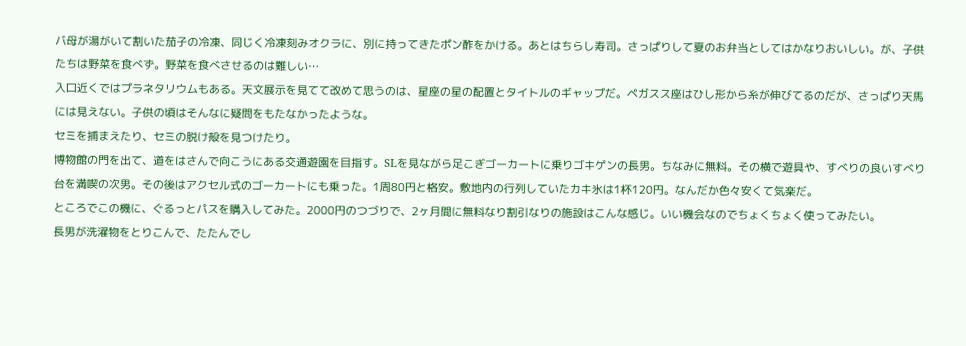バ母が湯がいて割いた茄子の冷凍、同じく冷凍刻みオクラに、別に持ってきたポン酢をかける。あとはちらし寿司。さっぱりして夏のお弁当としてはかなりおいしい。が、子供たちは野菜を食べず。野菜を食べさせるのは難しい…
入口近くではプラネタリウムもある。天文展示を見てて改めて思うのは、星座の星の配置とタイトルのギャップだ。ペガスス座はひし形から糸が伸びてるのだが、さっぱり天馬には見えない。子供の頃はそんなに疑問をもたなかったような。
セミを捕まえたり、セミの脱け殻を見つけたり。
博物館の門を出て、道をはさんで向こうにある交通遊園を目指す。SLを見ながら足こぎゴーカートに乗りゴキゲンの長男。ちなみに無料。その横で遊具や、すべりの良いすべり台を満喫の次男。その後はアクセル式のゴーカートにも乗った。1周80円と格安。敷地内の行列していたカキ氷は1杯120円。なんだか色々安くて気楽だ。
ところでこの機に、ぐるっとパスを購入してみた。2000円のつづりで、2ヶ月間に無料なり割引なりの施設はこんな感じ。いい機会なのでちょくちょく使ってみたい。
長男が洗濯物をとりこんで、たたんでし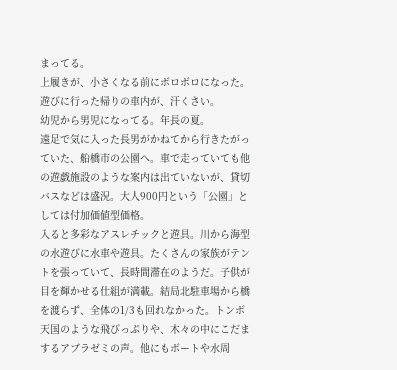まってる。
上履きが、小さくなる前にボロボロになった。
遊びに行った帰りの車内が、汗くさい。
幼児から男児になってる。年長の夏。
遠足で気に入った長男がかねてから行きたがっていた、船橋市の公園へ。車で走っていても他の遊戯施設のような案内は出ていないが、貸切バスなどは盛況。大人900円という「公園」としては付加価値型価格。
入ると多彩なアスレチックと遊具。川から海型の水遊びに水車や遊具。たくさんの家族がテントを張っていて、長時間滞在のようだ。子供が目を輝かせる仕組が満載。結局北駐車場から橋を渡らず、全体の1/3も回れなかった。トンボ天国のような飛びっぷりや、木々の中にこだまするアブラゼミの声。他にもボートや水周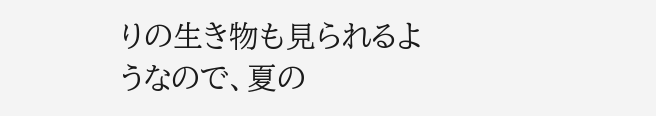りの生き物も見られるようなので、夏の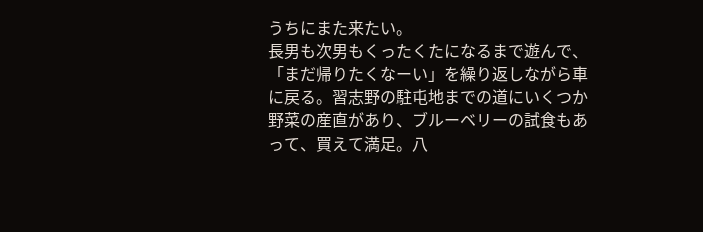うちにまた来たい。
長男も次男もくったくたになるまで遊んで、「まだ帰りたくなーい」を繰り返しながら車に戻る。習志野の駐屯地までの道にいくつか野菜の産直があり、ブルーベリーの試食もあって、買えて満足。八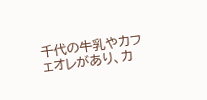千代の牛乳やカフェオレがあり、カ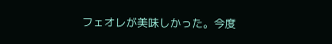フェオレが美味しかった。今度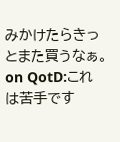みかけたらきっとまた買うなぁ。
on QotD:これは苦手です